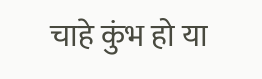चाहे कुंभ हो या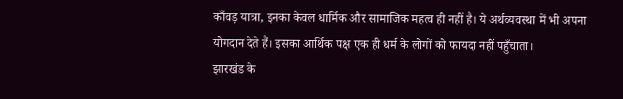काँवड़ यात्रा, इनका केवल धार्मिक और सामाजिक महत्व ही नहीं है। ये अर्थव्यवस्था में भी अपना योगदान देते हैं। इसका आर्थिक पक्ष एक ही धर्म के लोगों को फायदा नहीं पहुँचाता।
झारखंड के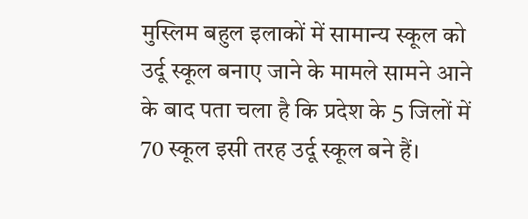मुस्लिम बहुल इलाकों में सामान्य स्कूल को उर्दू स्कूल बनाए जाने के मामले सामने आने के बाद पता चला है कि प्रदेश के 5 जिलों में 70 स्कूल इसी तरह उर्दू स्कूल बने हैं।